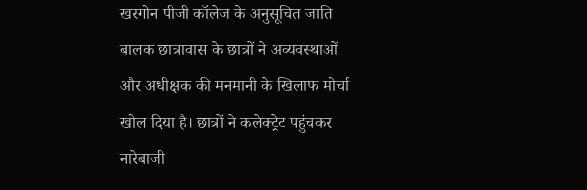खरगोन पीजी कॉलेज के अनुसूचित जाति बालक छात्रावास के छात्रों ने अव्यवस्थाओं और अधीक्षक की मनमानी के खिलाफ मोर्चा खोल दिया है। छात्रों ने कलेक्ट्रेट पहुंचकर नारेबाजी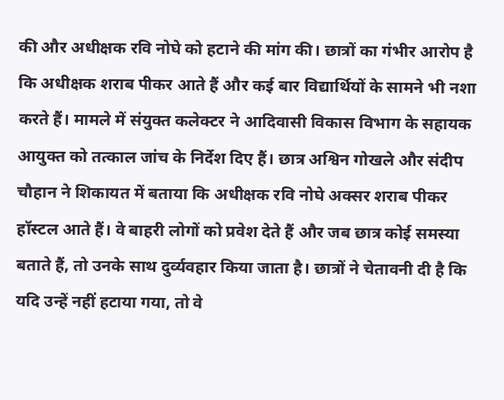की और अधीक्षक रवि नोघे को हटाने की मांग की। छात्रों का गंभीर आरोप है कि अधीक्षक शराब पीकर आते हैं और कई बार विद्यार्थियों के सामने भी नशा करते हैं। मामले में संयुक्त कलेक्टर ने आदिवासी विकास विभाग के सहायक आयुक्त को तत्काल जांच के निर्देश दिए हैं। छात्र अश्विन गोखले और संदीप चौहान ने शिकायत में बताया कि अधीक्षक रवि नोघे अक्सर शराब पीकर हॉस्टल आते हैं। वे बाहरी लोगों को प्रवेश देते हैं और जब छात्र कोई समस्या बताते हैं, तो उनके साथ दुर्व्यवहार किया जाता है। छात्रों ने चेतावनी दी है कि यदि उन्हें नहीं हटाया गया, तो वे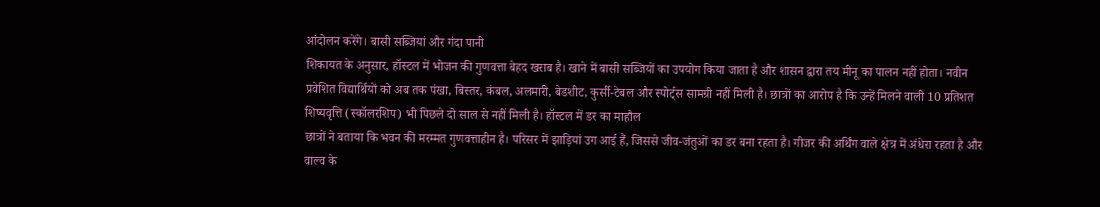आंदोलन करेंगे। बासी सब्जियां और गंदा पानी
शिकायत के अनुसार, हॉस्टल में भोजन की गुणवत्ता बेहद खराब है। खाने में बासी सब्जियों का उपयोग किया जाता है और शासन द्वारा तय मीनू का पालन नहीं होता। नवीन प्रवेशित विद्यार्थियों को अब तक पंखा, बिस्तर, कंबल, अलमारी, बेडशीट, कुर्सी-टेबल और स्पोर्ट्स सामग्री नहीं मिली है। छात्रों का आरोप है कि उन्हें मिलने वाली 10 प्रतिशत शिष्यवृत्ति (स्कॉलरशिप) भी पिछले दो साल से नहीं मिली है। हॉस्टल में डर का माहौल
छात्रों ने बताया कि भवन की मरम्मत गुणवत्ताहीन है। परिसर में झाड़ियां उग आई हैं, जिससे जीव-जंतुओं का डर बना रहता है। गीजर की अर्थिंग वाले क्षेत्र में अंधेरा रहता है और वाल्व के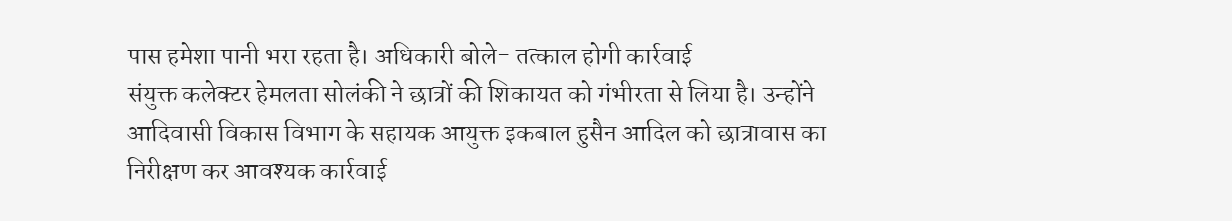पास हमेशा पानी भरा रहता है। अधिकारी बोले- तत्काल होगी कार्रवाई
संयुक्त कलेक्टर हेमलता सोलंकी ने छात्रों की शिकायत को गंभीरता से लिया है। उन्होंने आदिवासी विकास विभाग के सहायक आयुक्त इकबाल हुसैन आदिल को छात्रावास का निरीक्षण कर आवश्यक कार्रवाई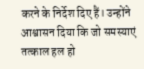करने के निर्देश दिए हैं। उन्होंने आश्वासन दिया कि जो समस्याएं तत्काल हल हो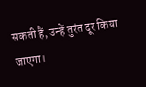सकती हैं, उन्हें तुरंत दूर किया जाएगा।